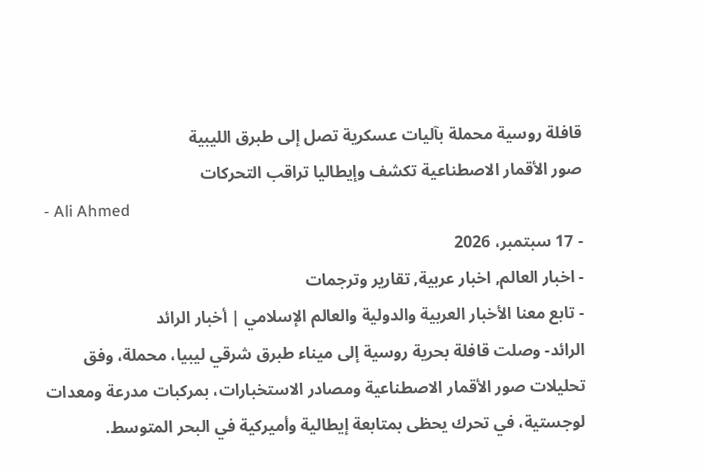قافلة روسية محملة بآليات عسكرية تصل إلى طبرق الليبية
صور الأقمار الاصطناعية تكشف وإيطاليا تراقب التحركات
- Ali Ahmed
- 17 سبتمبر، 2026
- اخبار العالم, اخبار عربية, تقارير وترجمات
- تابع معنا الأخبار العربية والدولية والعالم الإسلامي | أخبار الرائد
الرائد- وصلت قافلة بحرية روسية إلى ميناء طبرق شرقي ليبيا، محملة، وفق تحليلات صور الأقمار الاصطناعية ومصادر الاستخبارات، بمركبات مدرعة ومعدات لوجستية، في تحرك يحظى بمتابعة إيطالية وأميركية في البحر المتوسط.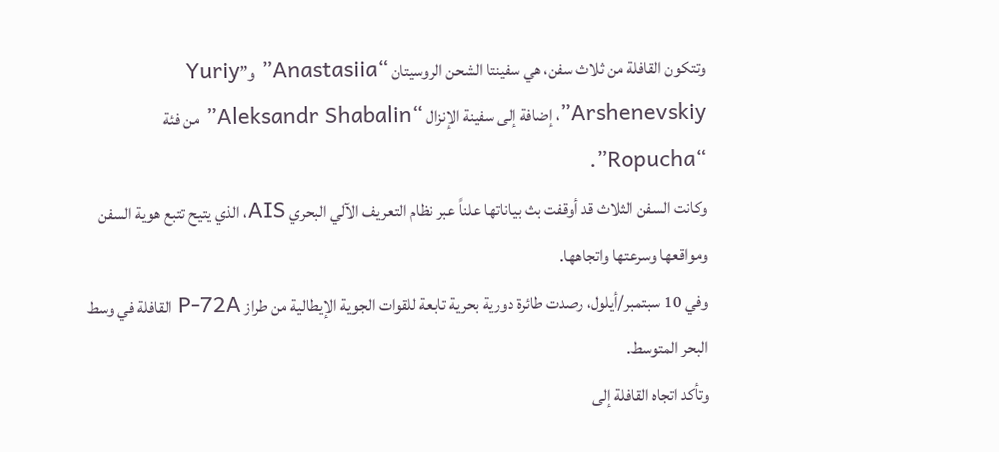وتتكون القافلة من ثلاث سفن، هي سفينتا الشحن الروسيتان “Anastasiia” و”Yuriy Arshenevskiy”، إضافة إلى سفينة الإنزال “Aleksandr Shabalin” من فئة “Ropucha”.
وكانت السفن الثلاث قد أوقفت بث بياناتها علناً عبر نظام التعريف الآلي البحري AIS، الذي يتيح تتبع هوية السفن ومواقعها وسرعتها واتجاهها.
وفي 10 سبتمبر/أيلول، رصدت طائرة دورية بحرية تابعة للقوات الجوية الإيطالية من طراز P-72A القافلة في وسط البحر المتوسط.
وتأكد اتجاه القافلة إلى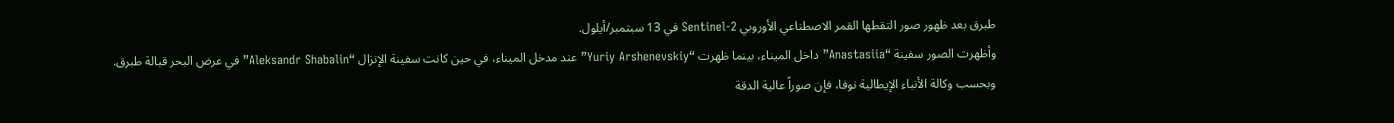طبرق بعد ظهور صور التقطها القمر الاصطناعي الأوروبي Sentinel-2 في 13 سبتمبر/أيلول.
وأظهرت الصور سفينة “Anastasiia” داخل الميناء، بينما ظهرت “Yuriy Arshenevskiy” عند مدخل الميناء، في حين كانت سفينة الإنزال “Aleksandr Shabalin” في عرض البحر قبالة طبرق.
وبحسب وكالة الأنباء الإيطالية نوفا، فإن صوراً عالية الدقة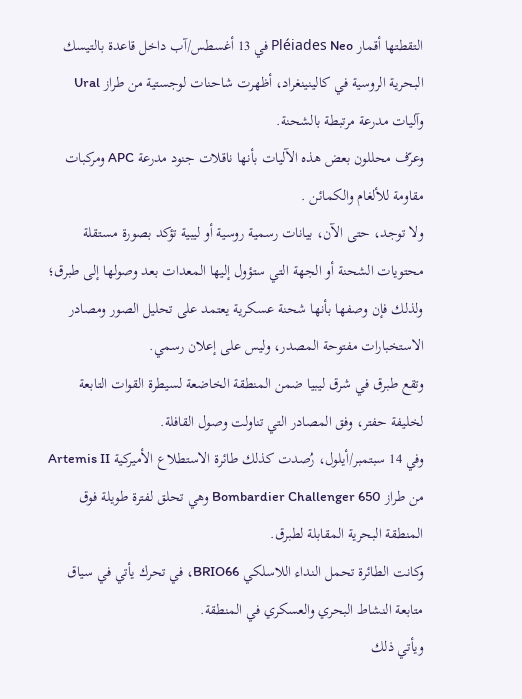التقطتها أقمار Pléiades Neo في 13 أغسطس/آب داخل قاعدة بالتيسك البحرية الروسية في كالينينغراد، أظهرت شاحنات لوجستية من طراز Ural وآليات مدرعة مرتبطة بالشحنة.
وعرّف محللون بعض هذه الآليات بأنها ناقلات جنود مدرعة APC ومركبات مقاومة للألغام والكمائن .
ولا توجد، حتى الآن، بيانات رسمية روسية أو ليبية تؤكد بصورة مستقلة محتويات الشحنة أو الجهة التي ستؤول إليها المعدات بعد وصولها إلى طبرق؛ ولذلك فإن وصفها بأنها شحنة عسكرية يعتمد على تحليل الصور ومصادر الاستخبارات مفتوحة المصدر، وليس على إعلان رسمي.
وتقع طبرق في شرق ليبيا ضمن المنطقة الخاضعة لسيطرة القوات التابعة لخليفة حفتر، وفق المصادر التي تناولت وصول القافلة.
وفي 14 سبتمبر/أيلول، رُصدت كذلك طائرة الاستطلاع الأميركية Artemis II من طراز Bombardier Challenger 650 وهي تحلق لفترة طويلة فوق المنطقة البحرية المقابلة لطبرق.
وكانت الطائرة تحمل النداء اللاسلكي BRIO66، في تحرك يأتي في سياق متابعة النشاط البحري والعسكري في المنطقة.
ويأتي ذلك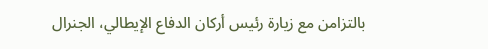بالتزامن مع زيارة رئيس أركان الدفاع الإيطالي، الجنرال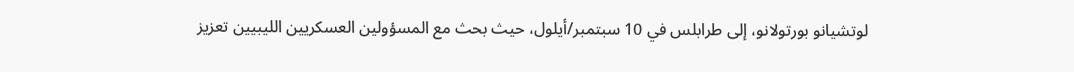لوتشيانو بورتولانو، إلى طرابلس في 10 سبتمبر/أيلول، حيث بحث مع المسؤولين العسكريين الليبيين تعزيز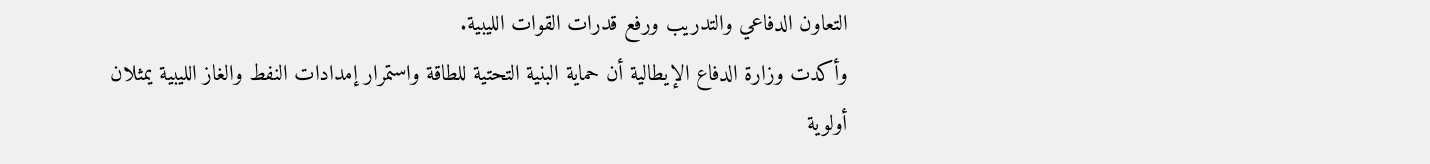التعاون الدفاعي والتدريب ورفع قدرات القوات الليبية.
وأكدت وزارة الدفاع الإيطالية أن حماية البنية التحتية للطاقة واستمرار إمدادات النفط والغاز الليبية يمثلان أولوية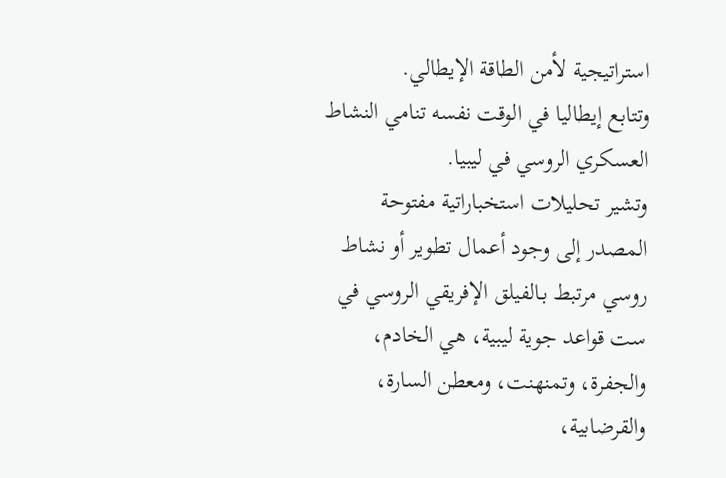استراتيجية لأمن الطاقة الإيطالي.
وتتابع إيطاليا في الوقت نفسه تنامي النشاط العسكري الروسي في ليبيا.
وتشير تحليلات استخباراتية مفتوحة المصدر إلى وجود أعمال تطوير أو نشاط روسي مرتبط بـالفيلق الإفريقي الروسي في ست قواعد جوية ليبية، هي الخادم، والجفرة، وتمنهنت، ومعطن السارة، والقرضابية،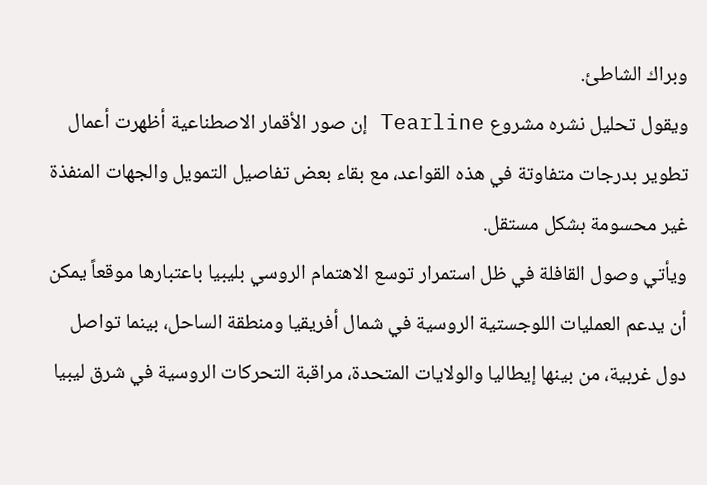وبراك الشاطئ.
ويقول تحليل نشره مشروع Tearline إن صور الأقمار الاصطناعية أظهرت أعمال تطوير بدرجات متفاوتة في هذه القواعد، مع بقاء بعض تفاصيل التمويل والجهات المنفذة غير محسومة بشكل مستقل.
ويأتي وصول القافلة في ظل استمرار توسع الاهتمام الروسي بليبيا باعتبارها موقعاً يمكن أن يدعم العمليات اللوجستية الروسية في شمال أفريقيا ومنطقة الساحل، بينما تواصل دول غربية، من بينها إيطاليا والولايات المتحدة، مراقبة التحركات الروسية في شرق ليبيا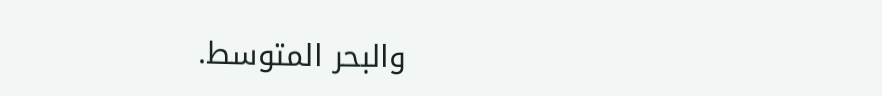والبحر المتوسط.